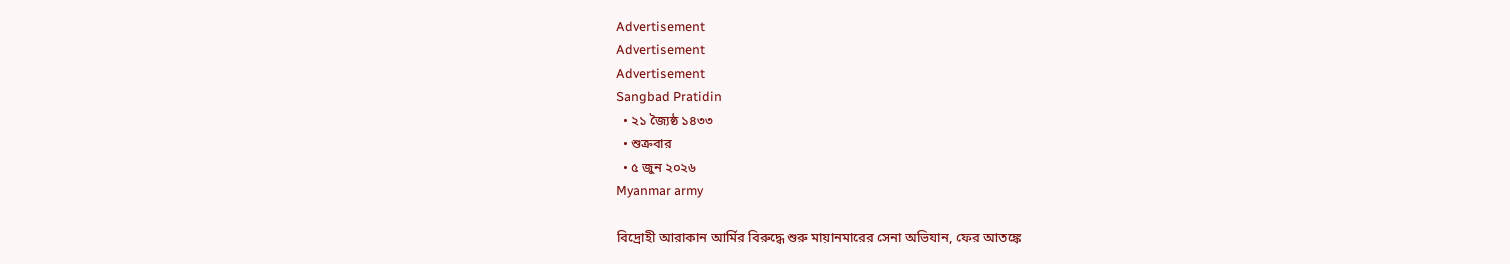Advertisement
Advertisement
Advertisement
Sangbad Pratidin
  • ২১ জ্যৈষ্ঠ ১৪৩৩
  • শুক্রবার
  • ৫ জুন ২০২৬
Myanmar army

বিদ্রোহী আরাকান আর্মির বিরুদ্ধে শুরু মায়ানমারের সেনা অভিযান, ফের আতঙ্কে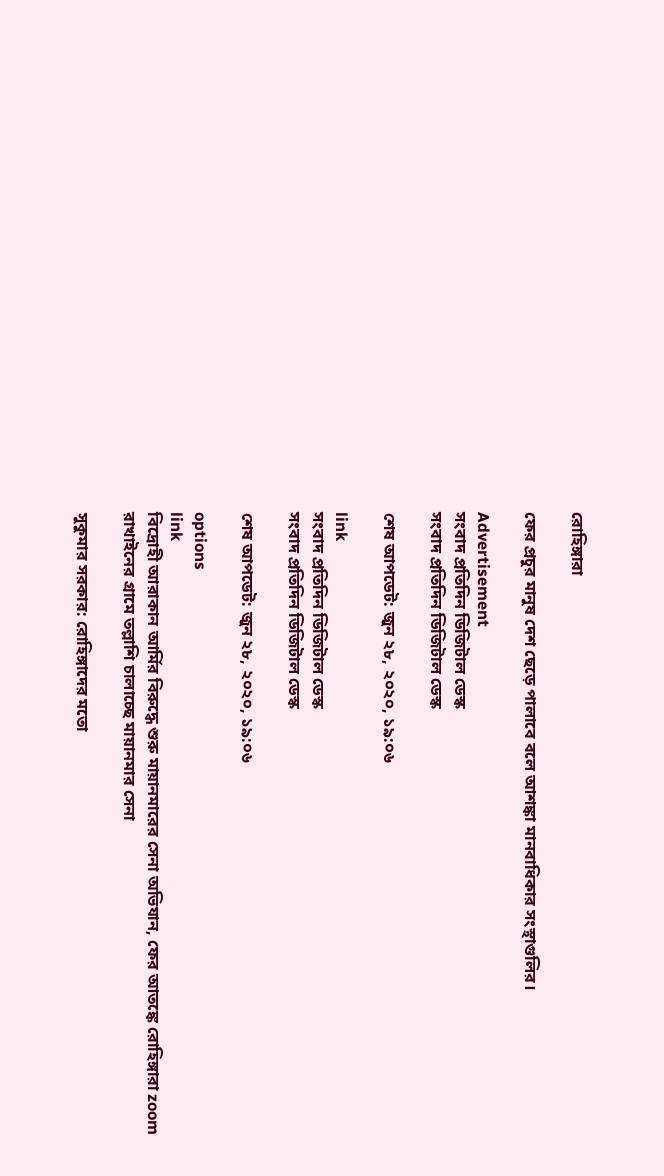রোহিঙ্গারা

ফের প্রচুর মানুষ দেশ ছেড়ে পালাবে বলে আশঙ্কা মানবাধিকার সংস্থাগুলির।

Advertisement
সংবাদ প্রতিদিন ডিজিটাল ডেস্ক
সংবাদ প্রতিদিন ডিজিটাল ডেস্ক

শেষ আপডেট: জুন ২৮, ২০২০, ১৯:০৬

link
সংবাদ প্রতিদিন ডিজিটাল ডেস্ক
সংবাদ প্রতিদিন ডিজিটাল ডেস্ক

শেষ আপডেট: জুন ২৮, ২০২০, ১৯:০৬

options
link
বিদ্রোহী আরাকান আর্মির বিরুদ্ধে শুরু মায়ানমারের সেনা অভিযান, ফের আতঙ্কে রোহিঙ্গারা zoom
রাখাইনের গ্রামে তল্লাশি চালাচ্ছে মায়ানমার সেনা

সুকুমার সরকার: রোহিঙ্গাদের মতো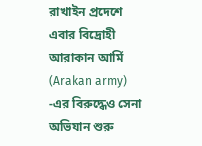রাখাইন প্রদেশে এবার বিদ্রোহী আরাকান আর্মি (Arakan army) -এর বিরুদ্ধেও সেনা অভিযান শুরু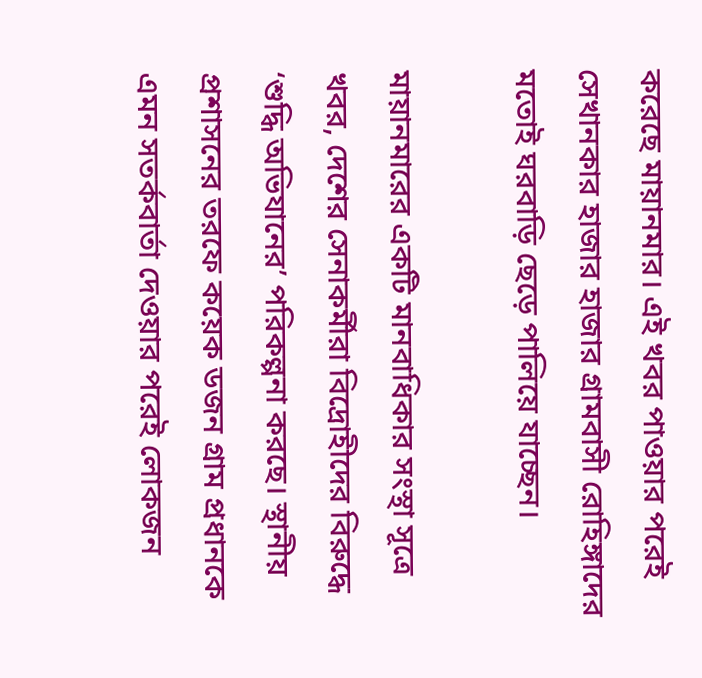করেছে মায়ানমার। এই খবর পাওয়ার পরেই সেখানকার হাজার হাজার গ্রামবাসী রোহিঙ্গাদের মতোই ঘরবাড়ি ছেড়ে পালিয়ে যাচ্ছেন।

মায়ানমারের একটি মানবাধিকার সংস্থা সূত্রে খবর, দেশের সেনাকর্মীরা বিদ্রোহীদের বিরুদ্ধে ‘শুদ্ধি অভিযানের’ পরিকল্পনা করছে। স্থানীয় প্রশাসনের তরফে কয়েক ডজন গ্রাম প্রধানকে এমন সতর্কবার্তা দেওয়ার পরেই লোকজন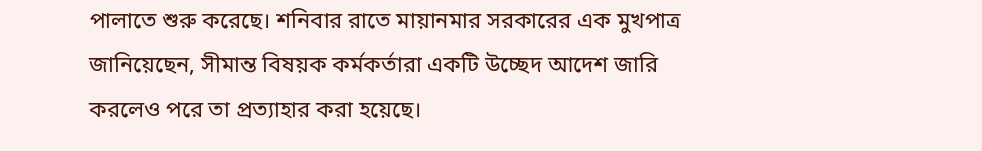পালাতে শুরু করেছে। শনিবার রাতে মায়ানমার সরকারের এক মুখপাত্র জানিয়েছেন, সীমান্ত বিষয়ক কর্মকর্তারা একটি উচ্ছেদ আদেশ জারি করলেও পরে তা প্রত্যাহার করা হয়েছে।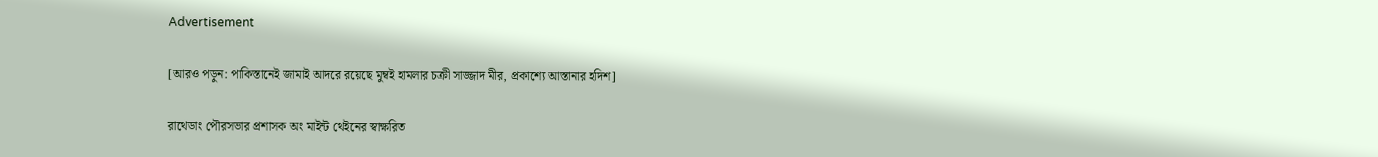Advertisement

[আরও পড়ুন: পাকিস্তানেই জামাই আদরে রয়েছে মুম্বই হামলার চক্রী সাজ্জাদ মীর, প্রকাশ্যে আস্তানার হদিশ]

রাথেডাং পৌরসভার প্রশাসক অং মাইন্ট থেইনের স্বাক্ষরিত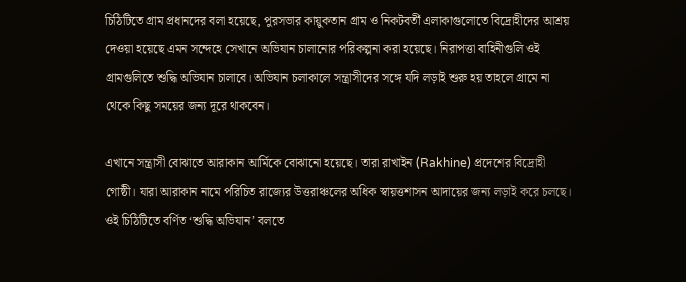চিঠিটিতে গ্রাম প্রধানদের বলা হয়েছে, পুরসভার কায়ুকতান গ্রাম ও নিকটবর্তী এলাকাগুলোতে বিদ্রোহীদের আশ্রয় দেওয়া হয়েছে এমন সন্দেহে সেখানে অভিযান চালানোর পরিকল্পনা করা হয়েছে। নিরাপত্তা বাহিনীগুলি ওই গ্রামগুলিতে শুদ্ধি অভিযান চালাবে। অভিযান চলাকালে সন্ত্রাসীদের সঙ্গে যদি লড়াই শুরু হয় তাহলে গ্রামে না থেকে কিছু সময়ের জন্য দূরে থাকবেন।

এখানে সন্ত্রাসী বোঝাতে আরাকান আর্মিকে বোঝানো হয়েছে। তারা রাখাইন (Rakhine) প্রদেশের বিদ্রোহী গোষ্ঠী। যারা আরাকান নামে পরিচিত রাজ্যের উত্তরাঞ্চলের অধিক স্বায়ত্তশাসন আদায়ের জন্য লড়াই করে চলছে। ওই চিঠিটিতে বর্ণিত ‘শুদ্ধি অভিযান’ বলতে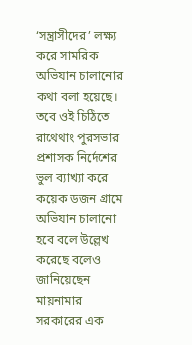‘সন্ত্রাসীদের’ লক্ষ্য করে সামরিক অভিযান চালানোর কথা বলা হয়েছে। তবে ওই চিঠিতে রাথেথাং পুরসভার প্রশাসক নির্দেশের ভুল ব্যাখ্যা করে কয়েক ডজন গ্রামে অভিযান চালানো হবে বলে উল্লেখ করেছে বলেও জানিয়েছেন মায়নামার সরকারের এক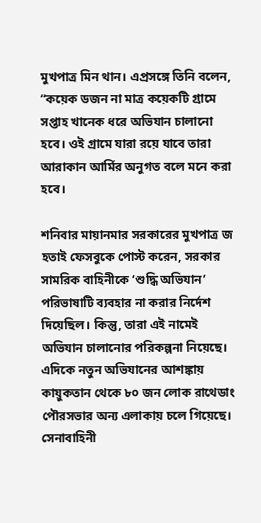মুখপাত্র মিন থান। এপ্রসঙ্গে তিনি বলেন, “কয়েক ডজন না মাত্র কয়েকটি গ্রামে সপ্তাহ খানেক ধরে অভিযান চালানো হবে। ওই গ্রামে যারা রয়ে যাবে তারা আরাকান আর্মির অনুগত বলে মনে করা হবে।

শনিবার মায়ানমার সরকারের মুখপাত্র জ হতাই ফেসবুকে পোস্ট করেন, সরকার সামরিক বাহিনীকে ‘শুদ্ধি অভিযান’ পরিভাষাটি ব্যবহার না করার নির্দেশ দিয়েছিল। কিন্তু, তারা এই নামেই অভিযান চালানোর পরিকল্পনা নিয়েছে। এদিকে নতুন অভিযানের আশঙ্কায় কায়ুকতান থেকে ৮০ জন লোক রাথেডাং পৌরসভার অন্য এলাকায় চলে গিয়েছে। সেনাবাহিনী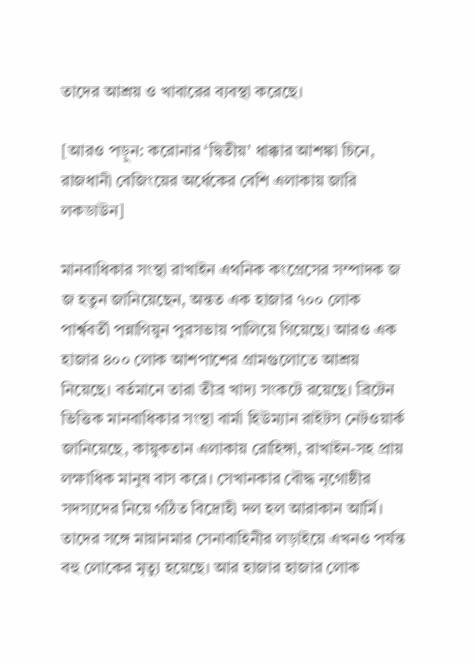তাদের আশ্রয় ও খাবারের ব্যবস্থা করেছে।

[আরও পড়ুন: করোনার ‘দ্বিতীয়’ ধাক্কার আশঙ্কা চিনে, রাজধানী বেজিংয়ের অর্ধেকের বেশি এলাকায় জারি লকডাউন]

মানবাধিকার সংস্থা রাখাইন এথনিক কংগ্রেসের সম্পাদক জ জ হতুন জানিয়েছেন, অন্তত এক হাজার ৭০০ লোক পার্শ্ববর্তী পন্নাগিয়ুন পুরসভায় পালিয়ে গিয়েছে। আরও এক হাজার ৪০০ লোক আশপাশের গ্রামগুলোতে আশ্রয় নিয়েছে। বর্তমানে তারা তীব্র খাদ্য সংকটে রয়েছে। ব্রিটেন ভিত্তিক মানবাধিকার সংস্থা বার্মা হিউম্যান রাইটস নেটওয়ার্ক জানিয়েছে, কায়ুকতান এলাকায় রোহিঙ্গা, রাখাইন-সহ প্রায় লক্ষাধিক মানুষ বাস করে। সেখানকার বৌদ্ধ নৃগোষ্ঠীর সদস্যদের নিয়ে গঠিত বিদ্রোহী দল হল আরাকান আর্মি। তাদের সঙ্গে মায়ানমার সেনাবাহিনীর লড়াইয়ে এখনও পর্যন্ত বহু লোকের মৃত্যু হয়েছে। আর হাজার হাজার লোক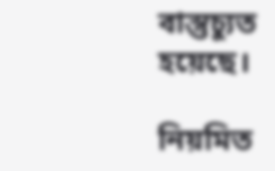বাস্তুচ্যুত হয়েছে।

নিয়মিত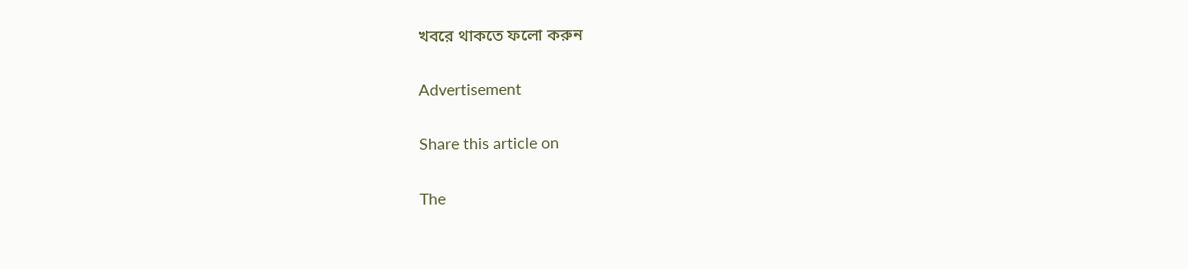খবরে থাকতে ফলো করুন

Advertisement

Share this article on

The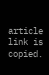article link is copied.